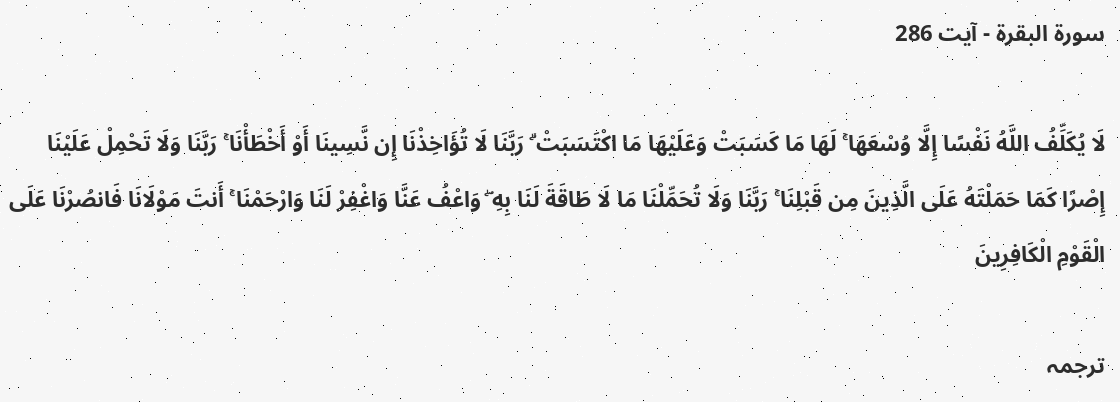سورة البقرة - آیت 286

لَا يُكَلِّفُ اللَّهُ نَفْسًا إِلَّا وُسْعَهَا ۚ لَهَا مَا كَسَبَتْ وَعَلَيْهَا مَا اكْتَسَبَتْ ۗ رَبَّنَا لَا تُؤَاخِذْنَا إِن نَّسِينَا أَوْ أَخْطَأْنَا ۚ رَبَّنَا وَلَا تَحْمِلْ عَلَيْنَا إِصْرًا كَمَا حَمَلْتَهُ عَلَى الَّذِينَ مِن قَبْلِنَا ۚ رَبَّنَا وَلَا تُحَمِّلْنَا مَا لَا طَاقَةَ لَنَا بِهِ ۖ وَاعْفُ عَنَّا وَاغْفِرْ لَنَا وَارْحَمْنَا ۚ أَنتَ مَوْلَانَا فَانصُرْنَا عَلَى الْقَوْمِ الْكَافِرِينَ

ترجمہ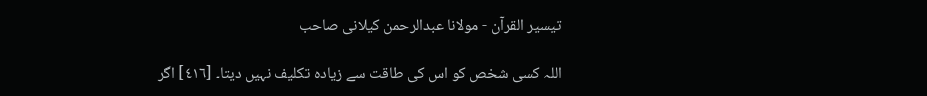تیسیر القرآن - مولانا عبدالرحمن کیلانی صاحب

اللہ کسی شخص کو اس کی طاقت سے زیادہ تکلیف نہیں دیتا۔ [٤١٦] اگر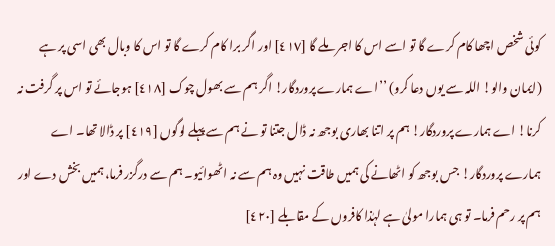کوئی شخص اچھا کام کرے گا تو اسے اس کا اجر ملے گا [٤١٧] اور اگر برا کام کرے گا تو اس کا وبال بھی اسی پر ہے (ایمان والو! اللہ سے یوں دعا کرو) ’’اے ہمارے پروردگار! اگر ہم سے بھول چوک [٤١٨] ہوجائے تو اس پر گرفت نہ کرنا! اے ہمارے پروردگار! ہم پر اتنا بھاری بوجھ نہ ڈال جتنا تو نے ہم سے پہلے لوگوں [٤١٩] پر ڈالا تھا۔ اے ہمارے پروردگار! جس بوجھ کو اٹھانے کی ہمیں طاقت نہیں وہ ہم سے نہ اٹھوائیو۔ ہم سے درگزر فرما، ہمیں بخش دے اور ہم پر رحم فرما۔ تو ہی ہمارا مولیٰ ہے لہٰذا کافروں کے مقابلے [٤٢٠]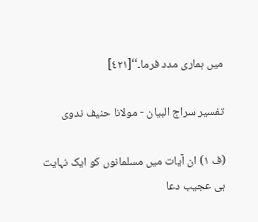میں ہماری مدد فرما۔‘‘[٤٢١]

تفسیر سراج البیان - مولانا حنیف ندوی

(ف ١) ان آیات میں مسلمانوں کو ایک نہایت ہی عجیب دعا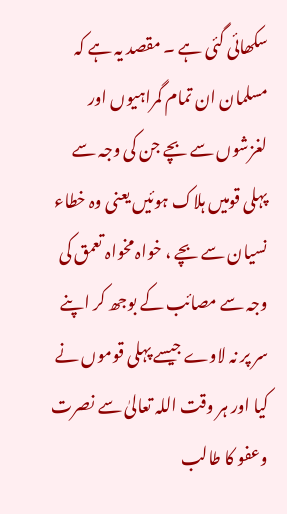سکھائی گئی ہے ۔ مقصد یہ ہے کہ مسلمان ان تمام گمراہیوں اور لغزشوں سے بچے جن کی وجہ سے پہلی قومیں ہلاک ہوئیں یعنی وہ خطاء نسیان سے بچے ، خواہ مخواہ تعمق کی وجہ سے مصائب کے بوجھ کر اپنے سر پر نہ لاوے جیسے پہلی قوموں نے کیا اور ہر وقت اللہ تعالیٰ سے نصرت وعفو کا طالب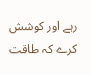رہے اور کوشش کرے کہ طاقت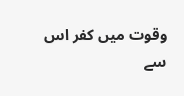وقوت میں کفر اس سے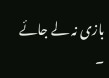بازی نہ لے جائے ۔